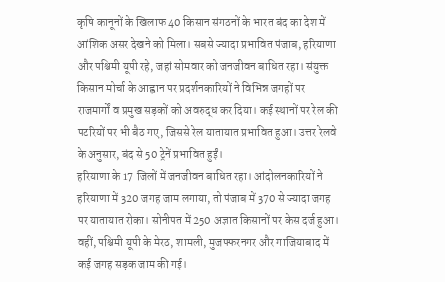कृषि कानूनों के खिलाफ 40 किसान संगठनों के भारत बंद का देश में आंशिक असर देखने को मिला। सबसे ज्यादा प्रभावित पंजाब, हरियाणा और पश्चिमी यूपी रहे, जहां सोमवार को जनजीवन बाधित रहा। संयुक्त किसान मोर्चा के आह्वान पर प्रदर्शनकारियों ने विभिन्न जगहों पर राजमार्गों व प्रमुख सड़कों को अवरुद्ध कर दिया। कई स्थानों पर रेल की पटरियों पर भी बैठ गए, जिससे रेल यातायात प्रभावित हुआ। उत्तर रेलवे के अनुसार, बंद से 50 ट्रेनें प्रभावित हुईं।
हरियाणा के 17 जिलों में जनजीवन बाधित रहा। आंदोलनकारियों ने हरियाणा में 320 जगह जाम लगाया, तो पंजाब में 370 से ज्यादा जगह पर यातायात रोका। सोनीपत में 250 अज्ञात किसानों पर केस दर्ज हुआ। वहीं, पश्चिमी यूपी के मेरठ, शामली, मुजफ्फरनगर और गाजियाबाद में कई जगह सड़क जाम की गई।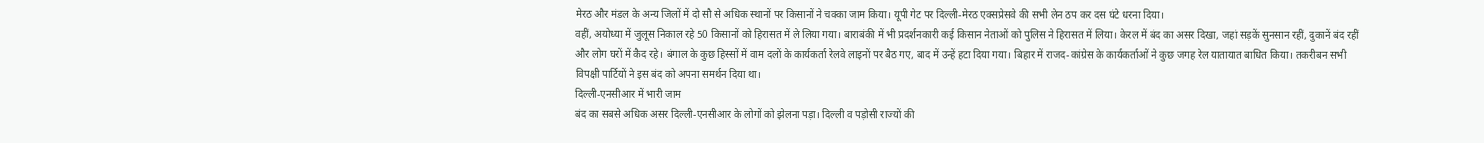मेरठ और मंडल के अन्य जिलों में दो सौ से अधिक स्थानों पर किसानों ने चक्का जाम किया। यूपी गेट पर दिल्ली-मेरठ एक्सप्रेसवे की सभी लेन ठप कर दस घंटे धरना दिया।
वहीं, अयोध्या में जुलूस निकाल रहे 50 किसानों को हिरासत में ले लिया गया। बाराबंकी में भी प्रदर्शनकारी कई किसान नेताओं को पुलिस ने हिरासत में लिया। केरल में बंद का असर दिखा, जहां सड़कें सुनसान रहीं, दुकानें बंद रहीं और लोग घरों में कैद रहे। बंगाल के कुछ हिस्सों में वाम दलों के कार्यकर्ता रेलवे लाइनों पर बैठ गए, बाद में उन्हें हटा दिया गया। बिहार में राजद-कांग्रेस के कार्यकर्ताओं ने कुछ जगह रेल यातायात बाधित किया। तकरीबन सभी विपक्षी पार्टियों ने इस बंद को अपना समर्थन दिया था।
दिल्ली-एनसीआर में भारी जाम
बंद का सबसे अधिक असर दिल्ली-एनसीआर के लोगों को झेलना पड़ा। दिल्ली व पड़ोसी राज्यों की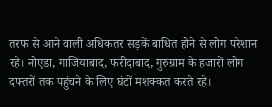तरफ से आने वाली अधिकतर सड़कें बाधित होने से लोग परेशान रहे। नोएडा, गाजियाबाद, फरीदाबाद, गुरुग्राम के हजारों लोग दफ्तरों तक पहुंचने के लिए घंटों मशक्कत करते रहे।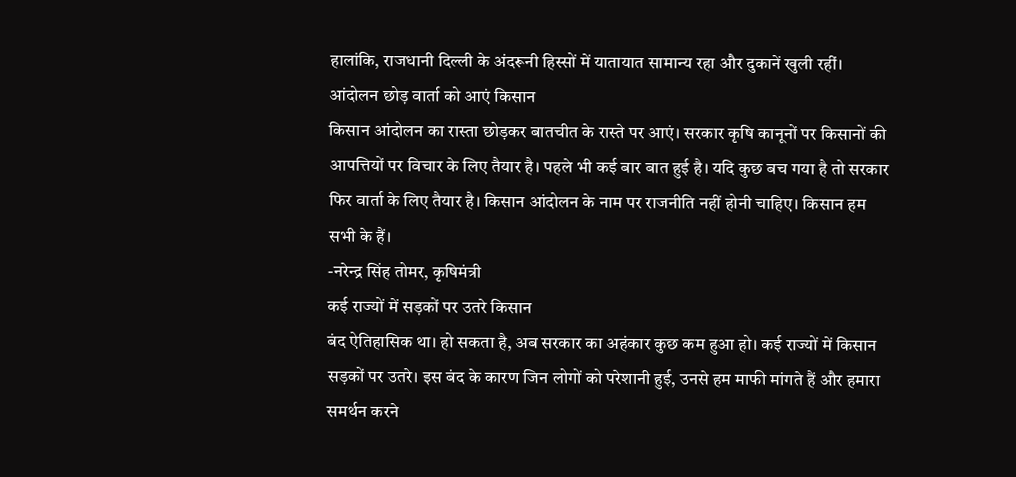हालांकि, राजधानी दिल्ली के अंदरूनी हिस्सों में यातायात सामान्य रहा और दुकानें खुली रहीं।
आंदोलन छोड़ वार्ता को आएं किसान
किसान आंदोलन का रास्ता छोड़कर बातचीत के रास्ते पर आएं। सरकार कृषि कानूनों पर किसानों की आपत्तियों पर विचार के लिए तैयार है। पहले भी कई बार बात हुई है। यदि कुछ बच गया है तो सरकार फिर वार्ता के लिए तैयार है। किसान आंदोलन के नाम पर राजनीति नहीं होनी चाहिए। किसान हम सभी के हैं।
-नरेन्द्र सिंह तोमर, कृषिमंत्री
कई राज्यों में सड़कों पर उतरे किसान
बंद ऐतिहासिक था। हो सकता है, अब सरकार का अहंकार कुछ कम हुआ हो। कई राज्यों में किसान सड़कों पर उतरे। इस बंद के कारण जिन लोगों को परेशानी हुई, उनसे हम माफी मांगते हैं और हमारा समर्थन करने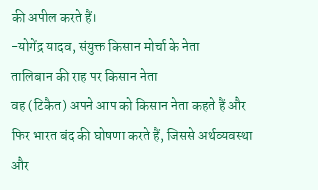की अपील करते हैं।
-योगेंद्र यादव, संयुक्त किसान मोर्चा के नेता
तालिबान की राह पर किसान नेता
वह (टिकैत) अपने आप को किसान नेता कहते हैं और फिर भारत बंद की घोषणा करते हैं, जिससे अर्थव्यवस्था और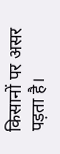किसानों पर असर पड़ता है।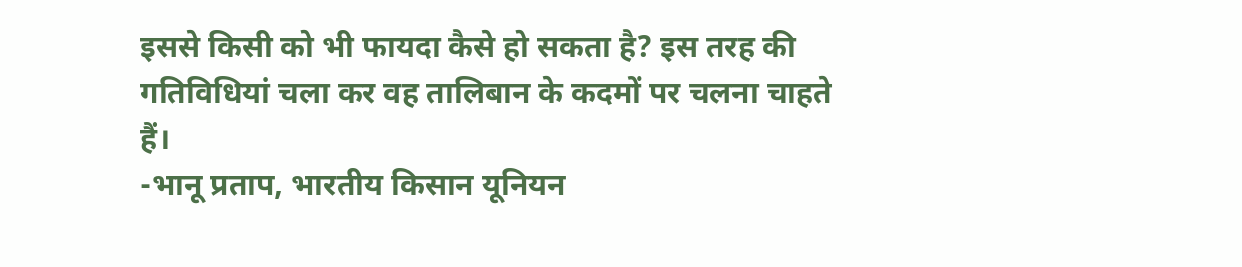इससे किसी को भी फायदा कैसे हो सकता है? इस तरह की गतिविधियां चला कर वह तालिबान के कदमों पर चलना चाहते हैं।
-भानू प्रताप, भारतीय किसान यूनियन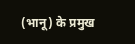(भानू) के प्रमुख